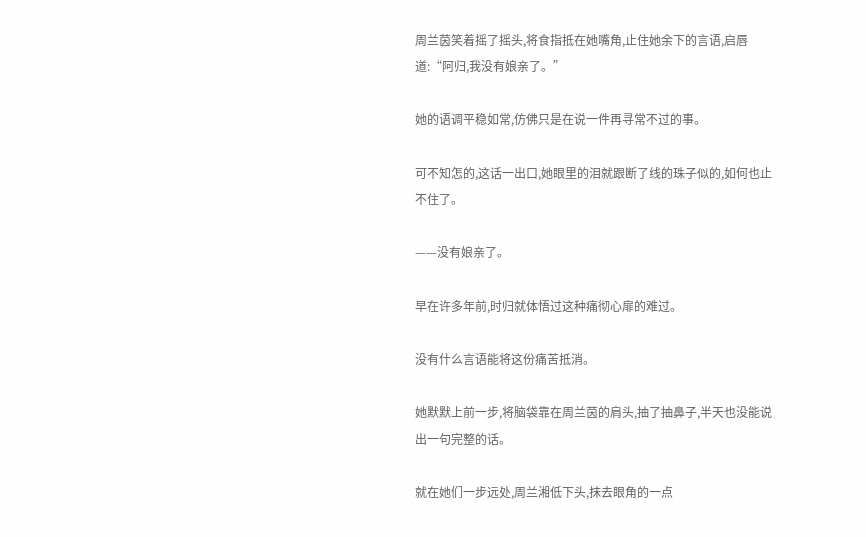周兰茵笑着摇了摇头,将食指抵在她嘴角,止住她余下的言语,启唇道:“阿归,我没有娘亲了。”

她的语调平稳如常,仿佛只是在说一件再寻常不过的事。

可不知怎的,这话一出口,她眼里的泪就跟断了线的珠子似的,如何也止不住了。

——没有娘亲了。

早在许多年前,时归就体悟过这种痛彻心扉的难过。

没有什么言语能将这份痛苦抵消。

她默默上前一步,将脑袋靠在周兰茵的肩头,抽了抽鼻子,半天也没能说出一句完整的话。

就在她们一步远处,周兰湘低下头,抹去眼角的一点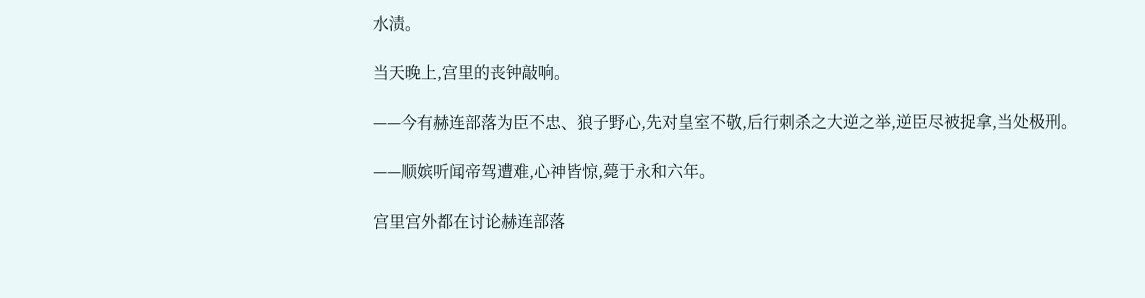水渍。

当天晚上,宫里的丧钟敲响。

——今有赫连部落为臣不忠、狼子野心,先对皇室不敬,后行刺杀之大逆之举,逆臣尽被捉拿,当处极刑。

——顺嫔听闻帝驾遭难,心神皆惊,薨于永和六年。

宫里宫外都在讨论赫连部落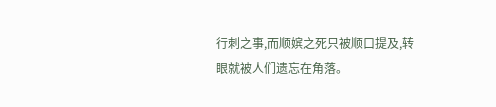行刺之事,而顺嫔之死只被顺口提及,转眼就被人们遗忘在角落。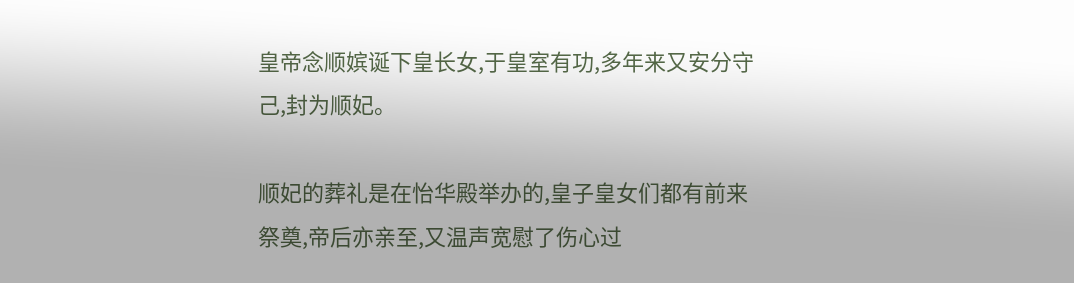皇帝念顺嫔诞下皇长女,于皇室有功,多年来又安分守己,封为顺妃。

顺妃的葬礼是在怡华殿举办的,皇子皇女们都有前来祭奠,帝后亦亲至,又温声宽慰了伤心过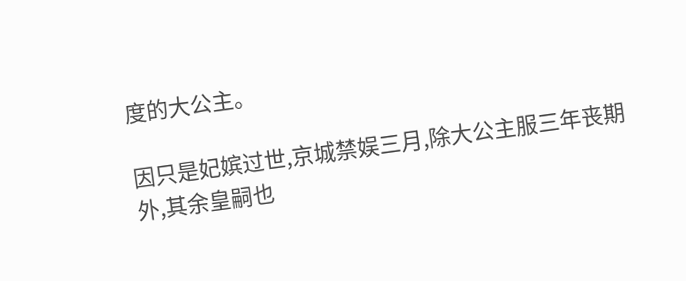度的大公主。

因只是妃嫔过世,京城禁娱三月,除大公主服三年丧期外,其余皇嗣也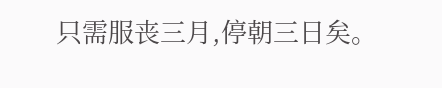只需服丧三月,停朝三日矣。